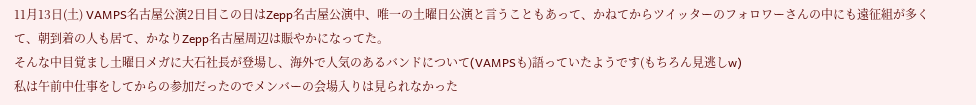11月13日(土) VAMPS名古屋公演2日目この日はZepp名古屋公演中、唯一の土曜日公演と言うこともあって、かねてからツイッターのフォロワーさんの中にも遠征組が多くて、朝到着の人も居て、かなりZepp名古屋周辺は賑やかになってた。
そんな中目覚まし土曜日メガに大石社長が登場し、海外で人気のあるバンドについて(VAMPSも)語っていたようです(もちろん見逃しw)
私は午前中仕事をしてからの参加だったのでメンバーの会場入りは見られなかった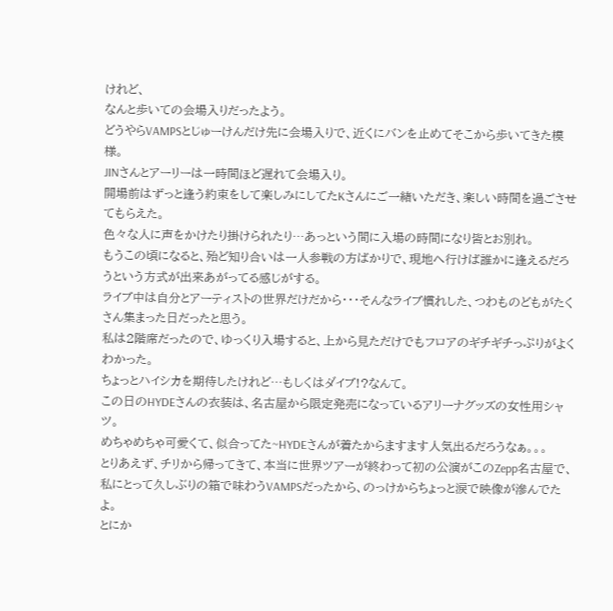けれど、
なんと歩いての会場入りだったよう。
どうやらVAMPSとじゅーけんだけ先に会場入りで、近くにバンを止めてそこから歩いてきた模様。
JINさんとアーリーは一時間ほど遅れて会場入り。
開場前はずっと逢う約束をして楽しみにしてたKさんにご一緒いただき、楽しい時間を過ごさせてもらえた。
色々な人に声をかけたり掛けられたり…あっという間に入場の時間になり皆とお別れ。
もうこの頃になると、殆ど知り合いは一人参戦の方ばかりで、現地へ行けば誰かに逢えるだろうという方式が出来あがってる感じがする。
ライブ中は自分とアーティストの世界だけだから・・・そんなライブ慣れした、つわものどもがたくさん集まった日だったと思う。
私は2階席だったので、ゆっくり入場すると、上から見ただけでもフロアのギチギチっぷりがよくわかった。
ちょっとハイシカを期待したけれど…もしくはダイブ!?なんて。
この日のHYDEさんの衣装は、名古屋から限定発売になっているアリーナグッズの女性用シャツ。
めちゃめちゃ可愛くて、似合ってた~HYDEさんが着たからますます人気出るだろうなぁ。。。
とりあえず、チリから帰ってきて、本当に世界ツアーが終わって初の公演がこのZepp名古屋で、
私にとって久しぶりの箱で味わうVAMPSだったから、のっけからちょっと涙で映像が滲んでたよ。
とにか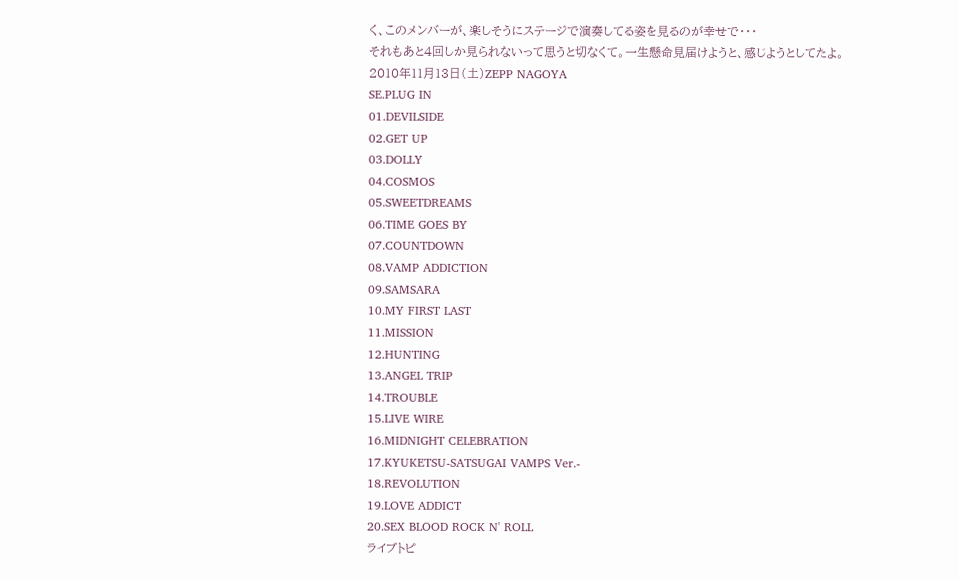く、このメンバーが、楽しそうにステージで演奏してる姿を見るのが幸せで・・・
それもあと4回しか見られないって思うと切なくて。一生懸命見届けようと、感じようとしてたよ。
2010年11月13日(土)ZEPP NAGOYA
SE.PLUG IN
01.DEVILSIDE
02.GET UP
03.DOLLY
04.COSMOS
05.SWEETDREAMS
06.TIME GOES BY
07.COUNTDOWN
08.VAMP ADDICTION
09.SAMSARA
10.MY FIRST LAST
11.MISSION
12.HUNTING
13.ANGEL TRIP
14.TROUBLE
15.LIVE WIRE
16.MIDNIGHT CELEBRATION
17.KYUKETSU-SATSUGAI VAMPS Ver.-
18.REVOLUTION
19.LOVE ADDICT
20.SEX BLOOD ROCK N' ROLL
ライブトピ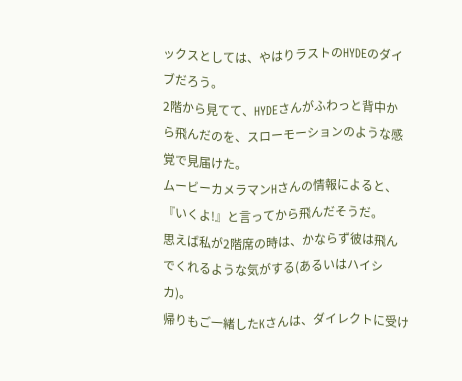ックスとしては、やはりラストのHYDEのダイブだろう。
2階から見てて、HYDEさんがふわっと背中から飛んだのを、スローモーションのような感覚で見届けた。
ムービーカメラマンHさんの情報によると、『いくよ!』と言ってから飛んだそうだ。
思えば私が2階席の時は、かならず彼は飛んでくれるような気がする(あるいはハイシカ)。
帰りもご一緒したKさんは、ダイレクトに受け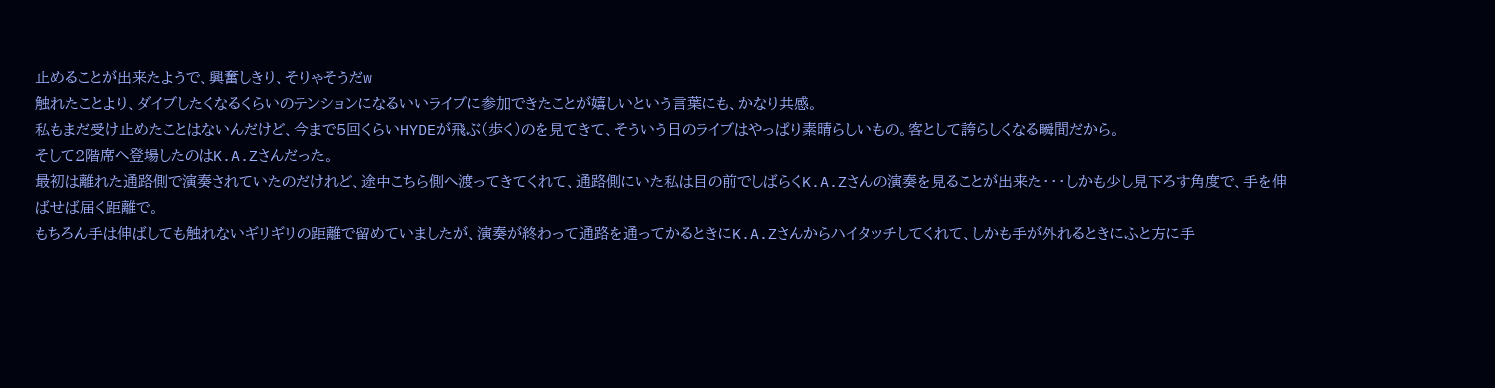止めることが出来たようで、興奮しきり、そりゃそうだw
触れたことより、ダイブしたくなるくらいのテンションになるいいライブに参加できたことが嬉しいという言葉にも、かなり共感。
私もまだ受け止めたことはないんだけど、今まで5回くらいHYDEが飛ぶ(歩く)のを見てきて、そういう日のライブはやっぱり素晴らしいもの。客として誇らしくなる瞬間だから。
そして2階席へ登場したのはK.A.Zさんだった。
最初は離れた通路側で演奏されていたのだけれど、途中こちら側へ渡ってきてくれて、通路側にいた私は目の前でしばらくK.A.Zさんの演奏を見ることが出来た・・・しかも少し見下ろす角度で、手を伸ばせば届く距離で。
もちろん手は伸ばしても触れないギリギリの距離で留めていましたが、演奏が終わって通路を通ってかるときにK.A.Zさんからハイタッチしてくれて、しかも手が外れるときにふと方に手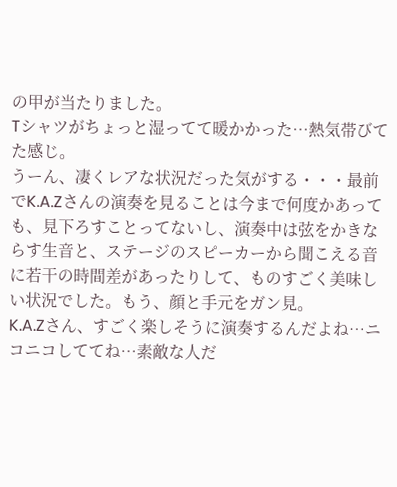の甲が当たりました。
Tシャツがちょっと湿ってて暖かかった…熱気帯びてた感じ。
うーん、凄くレアな状況だった気がする・・・最前でK.A.Zさんの演奏を見ることは今まで何度かあっても、見下ろすことってないし、演奏中は弦をかきならす生音と、ステージのスピーカーから聞こえる音に若干の時間差があったりして、ものすごく美味しい状況でした。もう、顔と手元をガン見。
K.A.Zさん、すごく楽しそうに演奏するんだよね…ニコニコしててね…素敵な人だ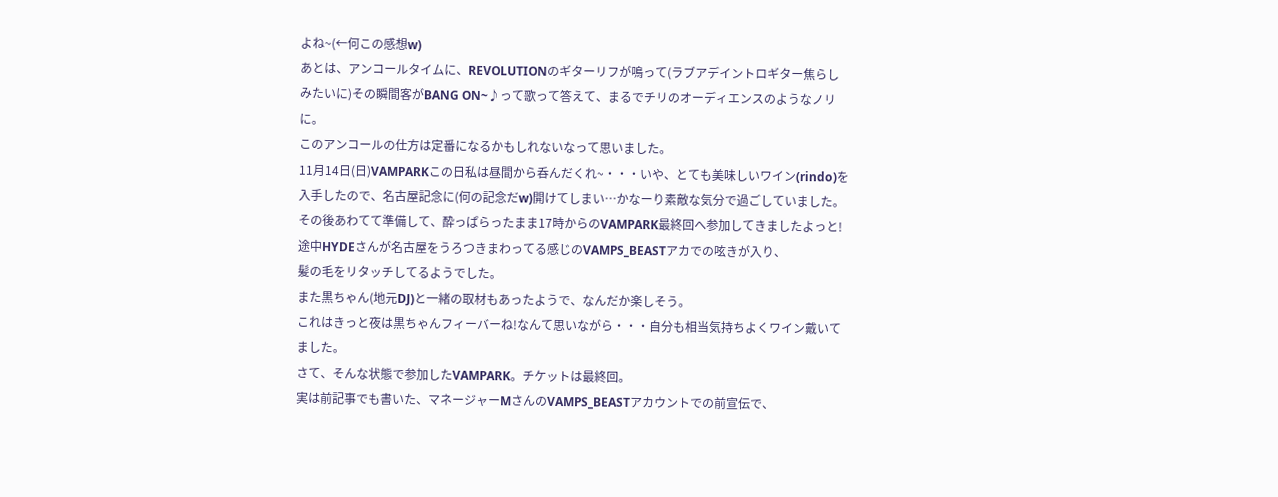よね~(←何この感想w)
あとは、アンコールタイムに、REVOLUTIONのギターリフが鳴って(ラブアデイントロギター焦らしみたいに)その瞬間客がBANG ON~♪って歌って答えて、まるでチリのオーディエンスのようなノリに。
このアンコールの仕方は定番になるかもしれないなって思いました。
11月14日(日)VAMPARKこの日私は昼間から呑んだくれ~・・・いや、とても美味しいワイン(rindo)を入手したので、名古屋記念に(何の記念だw)開けてしまい…かなーり素敵な気分で過ごしていました。
その後あわてて準備して、酔っぱらったまま17時からのVAMPARK最終回へ参加してきましたよっと!
途中HYDEさんが名古屋をうろつきまわってる感じのVAMPS_BEASTアカでの呟きが入り、
髪の毛をリタッチしてるようでした。
また黒ちゃん(地元DJ)と一緒の取材もあったようで、なんだか楽しそう。
これはきっと夜は黒ちゃんフィーバーね!なんて思いながら・・・自分も相当気持ちよくワイン戴いてました。
さて、そんな状態で参加したVAMPARK。チケットは最終回。
実は前記事でも書いた、マネージャーMさんのVAMPS_BEASTアカウントでの前宣伝で、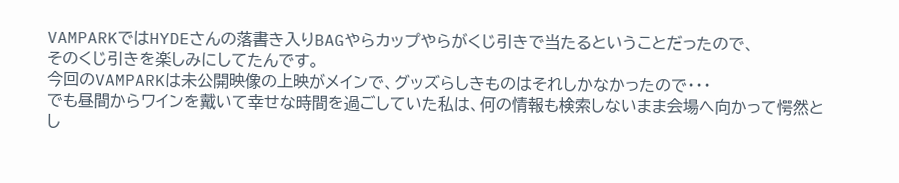VAMPARKではHYDEさんの落書き入りBAGやらカップやらがくじ引きで当たるということだったので、
そのくじ引きを楽しみにしてたんです。
今回のVAMPARKは未公開映像の上映がメインで、グッズらしきものはそれしかなかったので・・・
でも昼間からワインを戴いて幸せな時間を過ごしていた私は、何の情報も検索しないまま会場へ向かって愕然とし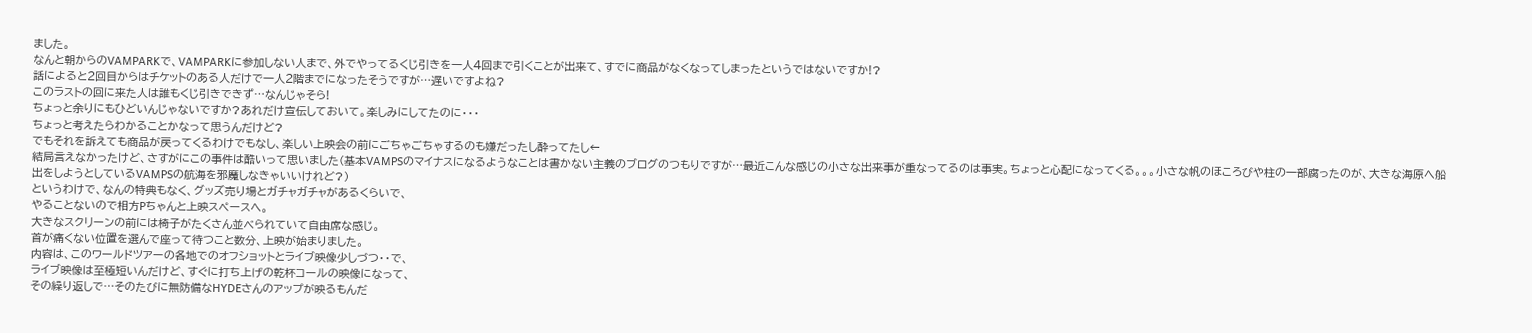ました。
なんと朝からのVAMPARKで、VAMPARKに参加しない人まで、外でやってるくじ引きを一人4回まで引くことが出来て、すでに商品がなくなってしまったというではないですか!?
話によると2回目からはチケットのある人だけで一人2階までになったそうですが…遅いですよね?
このラストの回に来た人は誰もくじ引きできず…なんじゃそら!
ちょっと余りにもひどいんじゃないですか?あれだけ宣伝しておいて。楽しみにしてたのに・・・
ちょっと考えたらわかることかなって思うんだけど?
でもそれを訴えても商品が戻ってくるわけでもなし、楽しい上映会の前にごちゃごちゃするのも嫌だったし酔ってたし←
結局言えなかったけど、さすがにこの事件は酷いって思いました(基本VAMPSのマイナスになるようなことは書かない主義のブログのつもりですが…最近こんな感じの小さな出来事が重なってるのは事実。ちょっと心配になってくる。。。小さな帆のほころびや柱の一部腐ったのが、大きな海原へ船出をしようとしているVAMPSの航海を邪魔しなきゃいいけれど?)
というわけで、なんの特典もなく、グッズ売り場とガチャガチャがあるくらいで、
やることないので相方Pちゃんと上映スペースへ。
大きなスクリーンの前には椅子がたくさん並べられていて自由席な感じ。
首が痛くない位置を選んで座って待つこと数分、上映が始まりました。
内容は、このワールドツアーの各地でのオフショットとライブ映像少しづつ・・で、
ライブ映像は至極短いんだけど、すぐに打ち上げの乾杯コールの映像になって、
その繰り返しで…そのたびに無防備なHYDEさんのアップが映るもんだ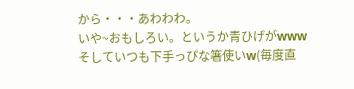から・・・あわわわ。
いや~おもしろい。というか青ひげがwwwそしていつも下手っぴな箸使いw(毎度直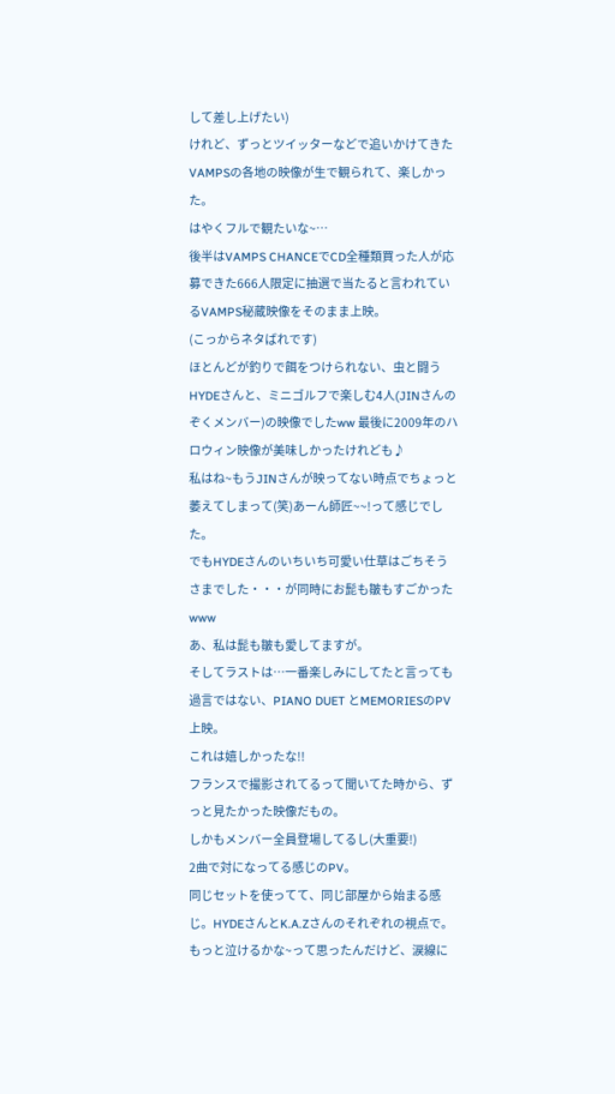して差し上げたい)
けれど、ずっとツイッターなどで追いかけてきたVAMPSの各地の映像が生で観られて、楽しかった。
はやくフルで観たいな~…
後半はVAMPS CHANCEでCD全種類買った人が応募できた666人限定に抽選で当たると言われているVAMPS秘蔵映像をそのまま上映。
(こっからネタばれです)
ほとんどが釣りで餌をつけられない、虫と闘うHYDEさんと、ミニゴルフで楽しむ4人(JINさんのぞくメンバー)の映像でしたww 最後に2009年のハロウィン映像が美味しかったけれども♪
私はね~もうJINさんが映ってない時点でちょっと萎えてしまって(笑)あーん師匠~~!って感じでした。
でもHYDEさんのいちいち可愛い仕草はごちそうさまでした・・・が同時にお髭も皺もすごかったwww
あ、私は髭も皺も愛してますが。
そしてラストは…一番楽しみにしてたと言っても過言ではない、PIANO DUET とMEMORIESのPV上映。
これは嬉しかったな!!
フランスで撮影されてるって聞いてた時から、ずっと見たかった映像だもの。
しかもメンバー全員登場してるし(大重要!)
2曲で対になってる感じのPV。
同じセットを使ってて、同じ部屋から始まる感じ。HYDEさんとK.A.Zさんのそれぞれの視点で。
もっと泣けるかな~って思ったんだけど、涙線に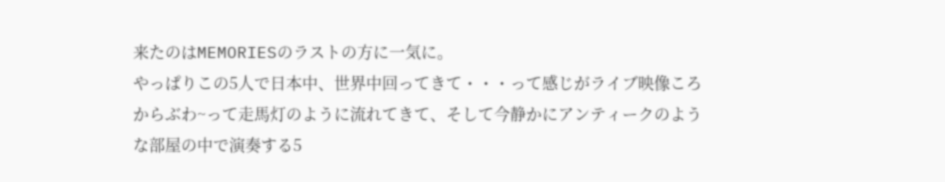来たのはMEMORIESのラストの方に一気に。
やっぱりこの5人で日本中、世界中回ってきて・・・って感じがライブ映像ころからぶわ~って走馬灯のように流れてきて、そして今静かにアンティークのような部屋の中で演奏する5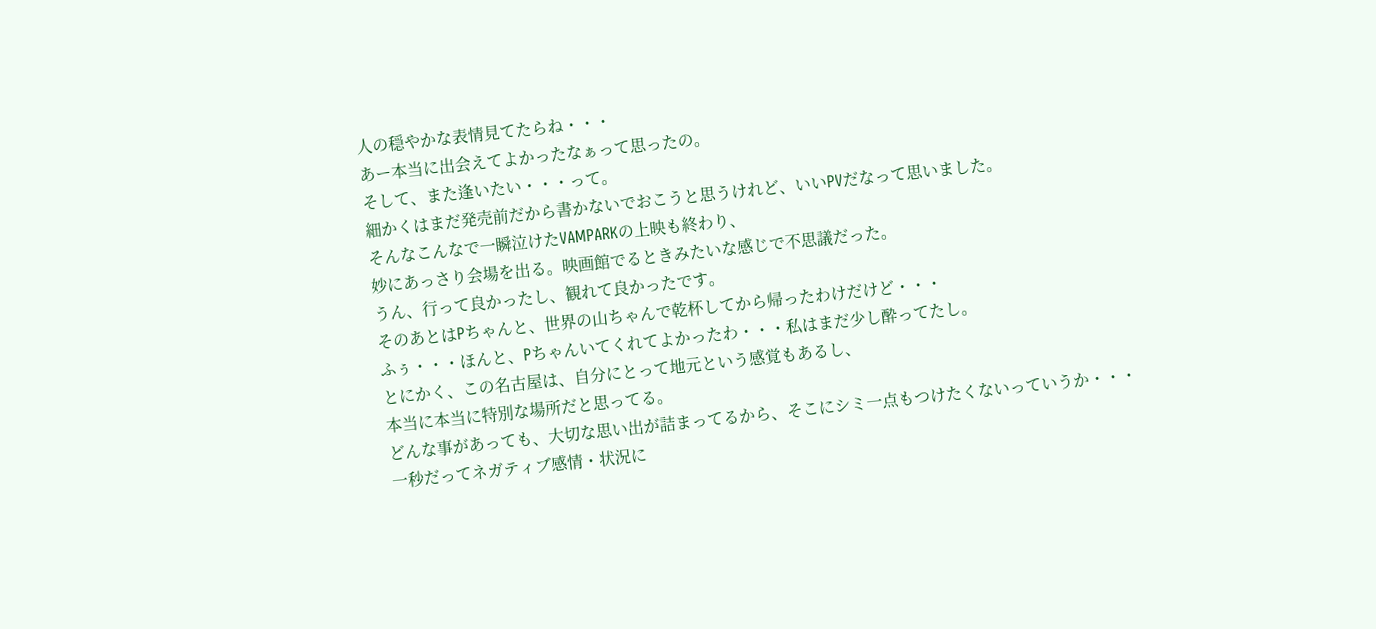人の穏やかな表情見てたらね・・・
あー本当に出会えてよかったなぁって思ったの。
そして、また逢いたい・・・って。
細かくはまだ発売前だから書かないでおこうと思うけれど、いいPVだなって思いました。
そんなこんなで一瞬泣けたVAMPARKの上映も終わり、
妙にあっさり会場を出る。映画館でるときみたいな感じで不思議だった。
うん、行って良かったし、観れて良かったです。
そのあとはPちゃんと、世界の山ちゃんで乾杯してから帰ったわけだけど・・・
ふぅ・・・ほんと、Pちゃんいてくれてよかったわ・・・私はまだ少し酔ってたし。
とにかく、この名古屋は、自分にとって地元という感覚もあるし、
本当に本当に特別な場所だと思ってる。
どんな事があっても、大切な思い出が詰まってるから、そこにシミ一点もつけたくないっていうか・・・
一秒だってネガティブ感情・状況に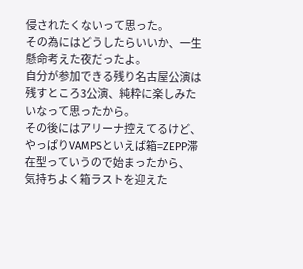侵されたくないって思った。
その為にはどうしたらいいか、一生懸命考えた夜だったよ。
自分が参加できる残り名古屋公演は残すところ3公演、純粋に楽しみたいなって思ったから。
その後にはアリーナ控えてるけど、やっぱりVAMPSといえば箱=ZEPP滞在型っていうので始まったから、
気持ちよく箱ラストを迎えた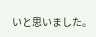いと思いました。